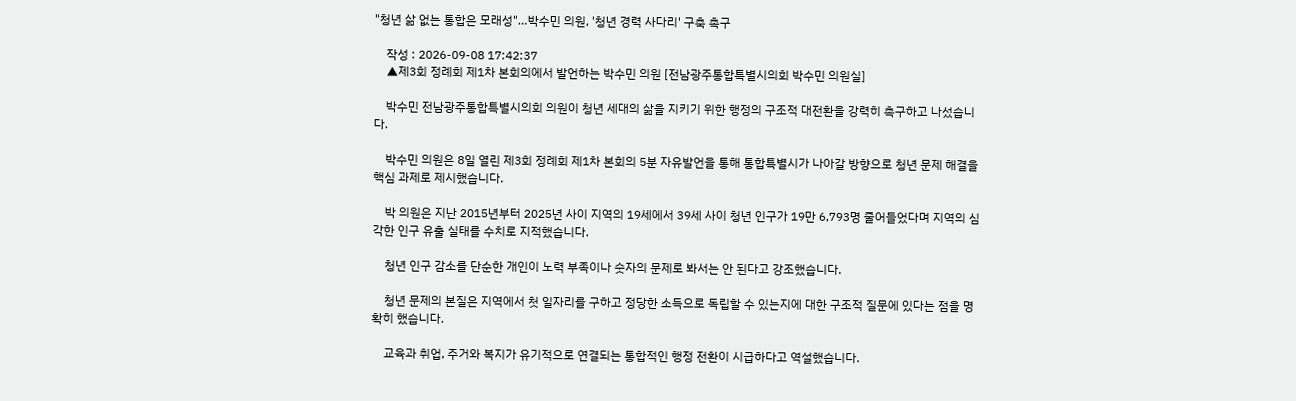"청년 삶 없는 통합은 모래성"…박수민 의원, '청년 경력 사다리' 구축 촉구

    작성 : 2026-09-08 17:42:37
    ▲제3회 정례회 제1차 본회의에서 발언하는 박수민 의원 [전남광주통합특별시의회 박수민 의원실]

    박수민 전남광주통합특별시의회 의원이 청년 세대의 삶을 지키기 위한 행정의 구조적 대전환을 강력히 촉구하고 나섰습니다.

    박수민 의원은 8일 열린 제3회 정례회 제1차 본회의 5분 자유발언을 통해 통합특별시가 나아갈 방향으로 청년 문제 해결을 핵심 과제로 제시했습니다.

    박 의원은 지난 2015년부터 2025년 사이 지역의 19세에서 39세 사이 청년 인구가 19만 6,793명 줄어들었다며 지역의 심각한 인구 유출 실태를 수치로 지적했습니다.

    청년 인구 감소를 단순한 개인이 노력 부족이나 숫자의 문제로 봐서는 안 된다고 강조했습니다.

    청년 문제의 본질은 지역에서 첫 일자리를 구하고 정당한 소득으로 독립할 수 있는지에 대한 구조적 질문에 있다는 점을 명확히 했습니다.

    교육과 취업, 주거와 복지가 유기적으로 연결되는 통합적인 행정 전환이 시급하다고 역설했습니다.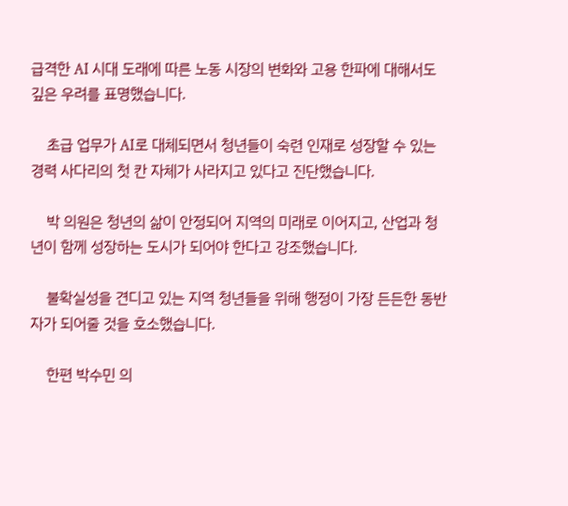급격한 AI 시대 도래에 따른 노동 시장의 변화와 고용 한파에 대해서도 깊은 우려를 표명했습니다.

    초급 업무가 AI로 대체되면서 청년들이 숙련 인재로 성장할 수 있는 경력 사다리의 첫 칸 자체가 사라지고 있다고 진단했습니다.

    박 의원은 청년의 삶이 안정되어 지역의 미래로 이어지고, 산업과 청년이 함께 성장하는 도시가 되어야 한다고 강조했습니다.

    불확실성을 견디고 있는 지역 청년들을 위해 행정이 가장 든든한 동반자가 되어줄 것을 호소했습니다.

    한편 박수민 의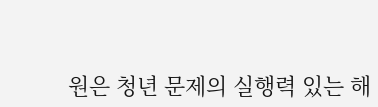원은 청년 문제의 실행력 있는 해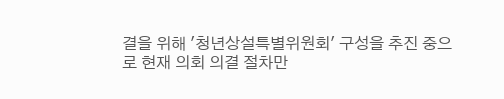결을 위해 '청년상설특별위원회' 구성을 추진 중으로 현재 의회 의결 절차만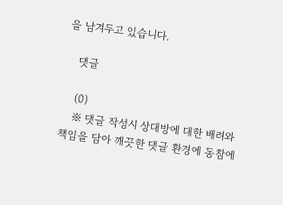을 남겨두고 있습니다.

    댓글

    (0)
    ※ 댓글 작성시 상대방에 대한 배려와 책임을 담아 깨끗한 댓글 환경에 동참에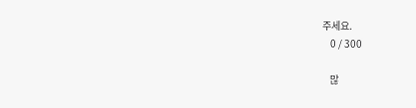주세요.
    0 / 300

    많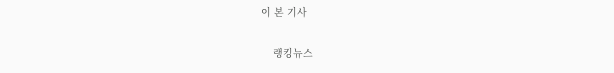이 본 기사

    랭킹뉴스